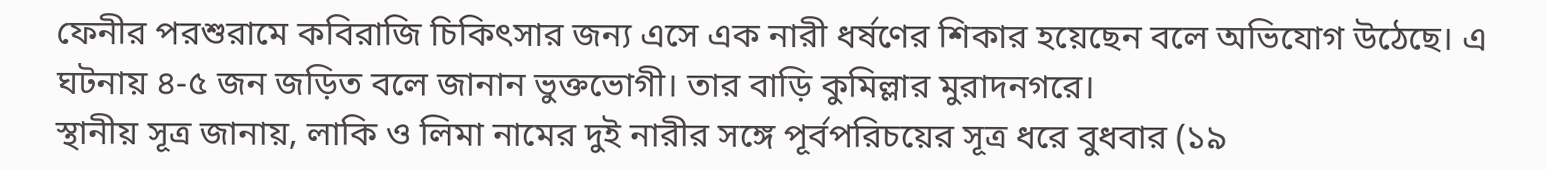ফেনীর পরশুরামে কবিরাজি চিকিৎসার জন্য এসে এক নারী ধর্ষণের শিকার হয়েছেন বলে অভিযোগ উঠেছে। এ ঘটনায় ৪-৫ জন জড়িত বলে জানান ভুক্তভোগী। তার বাড়ি কুমিল্লার মুরাদনগরে।
স্থানীয় সূত্র জানায়, লাকি ও লিমা নামের দুই নারীর সঙ্গে পূর্বপরিচয়ের সূত্র ধরে বুধবার (১৯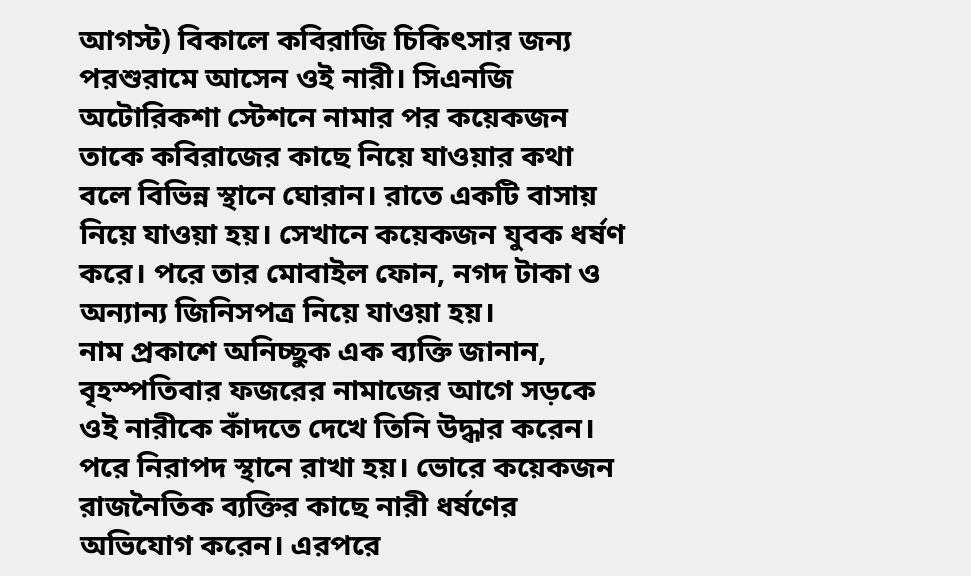আগস্ট) বিকালে কবিরাজি চিকিৎসার জন্য পরশুরামে আসেন ওই নারী। সিএনজি অটোরিকশা স্টেশনে নামার পর কয়েকজন তাকে কবিরাজের কাছে নিয়ে যাওয়ার কথা বলে বিভিন্ন স্থানে ঘোরান। রাতে একটি বাসায় নিয়ে যাওয়া হয়। সেখানে কয়েকজন যুবক ধর্ষণ করে। পরে তার মোবাইল ফোন, নগদ টাকা ও অন্যান্য জিনিসপত্র নিয়ে যাওয়া হয়।
নাম প্রকাশে অনিচ্ছুক এক ব্যক্তি জানান, বৃহস্পতিবার ফজরের নামাজের আগে সড়কে ওই নারীকে কাঁদতে দেখে তিনি উদ্ধার করেন। পরে নিরাপদ স্থানে রাখা হয়। ভোরে কয়েকজন রাজনৈতিক ব্যক্তির কাছে নারী ধর্ষণের অভিযোগ করেন। এরপরে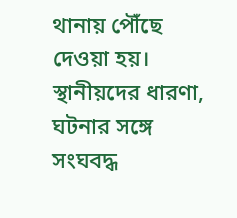থানায় পৌঁছে দেওয়া হয়।
স্থানীয়দের ধারণা, ঘটনার সঙ্গে সংঘবদ্ধ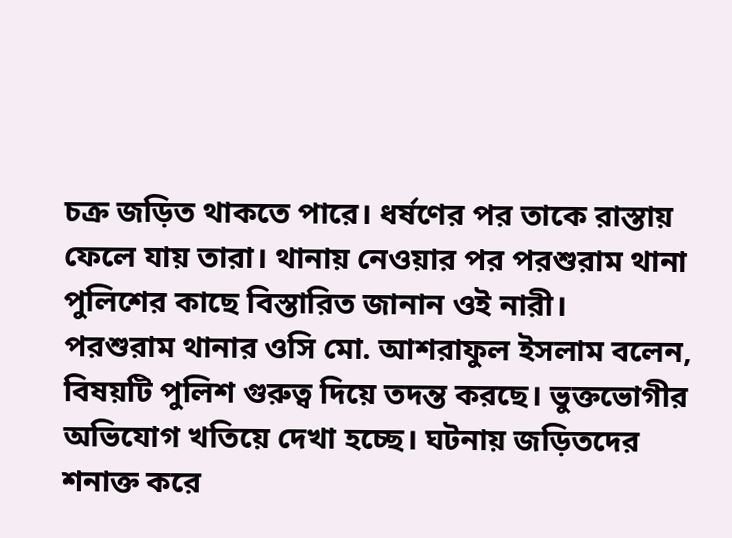চক্র জড়িত থাকতে পারে। ধর্ষণের পর তাকে রাস্তায় ফেলে যায় তারা। থানায় নেওয়ার পর পরশুরাম থানা পুলিশের কাছে বিস্তারিত জানান ওই নারী।
পরশুরাম থানার ওসি মো. আশরাফুল ইসলাম বলেন, বিষয়টি পুলিশ গুরুত্ব দিয়ে তদন্ত করছে। ভুক্তভোগীর অভিযোগ খতিয়ে দেখা হচ্ছে। ঘটনায় জড়িতদের শনাক্ত করে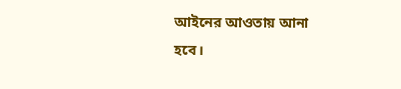আইনের আওতায় আনা হবে।